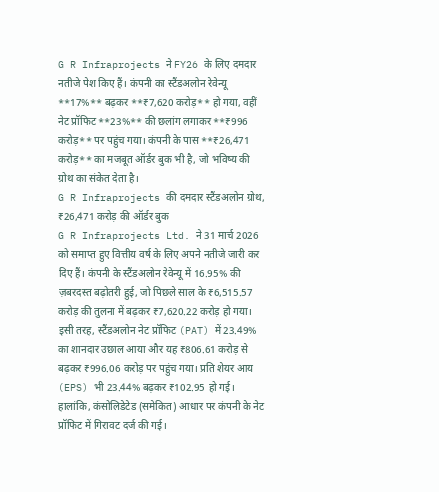G R Infraprojects ने FY26 के लिए दमदार नतीजे पेश किए हैं। कंपनी का स्टैंडअलोन रेवेन्यू **17%** बढ़कर **₹7,620 करोड़** हो गया, वहीं नेट प्रॉफिट **23%** की छलांग लगाकर **₹996 करोड़** पर पहुंच गया। कंपनी के पास **₹26,471 करोड़** का मजबूत ऑर्डर बुक भी है, जो भविष्य की ग्रोथ का संकेत देता है।
G R Infraprojects की दमदार स्टैंडअलोन ग्रोथ, ₹26,471 करोड़ की ऑर्डर बुक
G R Infraprojects Ltd. ने 31 मार्च 2026 को समाप्त हुए वित्तीय वर्ष के लिए अपने नतीजे जारी कर दिए हैं। कंपनी के स्टैंडअलोन रेवेन्यू में 16.95% की ज़बरदस्त बढ़ोतरी हुई, जो पिछले साल के ₹6,515.57 करोड़ की तुलना में बढ़कर ₹7,620.22 करोड़ हो गया। इसी तरह, स्टैंडअलोन नेट प्रॉफिट (PAT) में 23.49% का शानदार उछाल आया और यह ₹806.61 करोड़ से बढ़कर ₹996.06 करोड़ पर पहुंच गया। प्रति शेयर आय (EPS) भी 23.44% बढ़कर ₹102.95 हो गई।
हालांकि, कंसोलिडेटेड (समेकित) आधार पर कंपनी के नेट प्रॉफिट में गिरावट दर्ज की गई।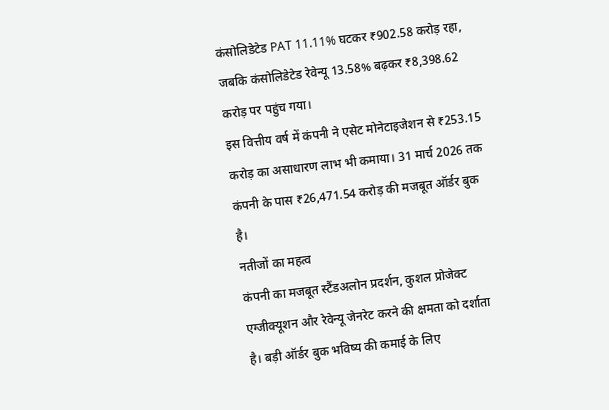कंसोलिडेटेड PAT 11.11% घटकर ₹902.58 करोड़ रहा, जबकि कंसोलिडेटेड रेवेन्यू 13.58% बढ़कर ₹8,398.62 करोड़ पर पहुंच गया।
इस वित्तीय वर्ष में कंपनी ने एसेट मोनेटाइजेशन से ₹253.15 करोड़ का असाधारण लाभ भी कमाया। 31 मार्च 2026 तक कंपनी के पास ₹26,471.54 करोड़ की मजबूत ऑर्डर बुक है।
नतीजों का महत्व
कंपनी का मजबूत स्टैंडअलोन प्रदर्शन, कुशल प्रोजेक्ट एग्जीक्यूशन और रेवेन्यू जेनरेट करने की क्षमता को दर्शाता है। बड़ी ऑर्डर बुक भविष्य की कमाई के लिए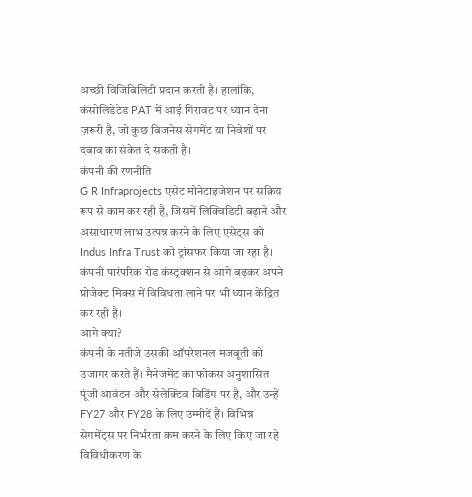अच्छी विजिबिलिटी प्रदान करती है। हालांकि, कंसोलिडेटेड PAT में आई गिरावट पर ध्यान देना ज़रूरी है, जो कुछ बिजनेस सेगमेंट या निवेशों पर दबाव का संकेत दे सकती है।
कंपनी की रणनीति
G R Infraprojects एसेट मोनेटाइजेशन पर सक्रिय रूप से काम कर रही है, जिसमें लिक्विडिटी बढ़ाने और असाधारण लाभ उत्पन्न करने के लिए एसेट्स को Indus Infra Trust को ट्रांसफर किया जा रहा है। कंपनी पारंपरिक रोड कंस्ट्रक्शन से आगे बढ़कर अपने प्रोजेक्ट मिक्स में विविधता लाने पर भी ध्यान केंद्रित कर रही है।
आगे क्या?
कंपनी के नतीजे उसकी ऑपरेशनल मजबूती को उजागर करते हैं। मैनेजमेंट का फोकस अनुशासित पूंजी आवंटन और सेलेक्टिव बिडिंग पर है, और उन्हें FY27 और FY28 के लिए उम्मीदें हैं। विभिन्न सेगमेंट्स पर निर्भरता कम करने के लिए किए जा रहे विविधीकरण के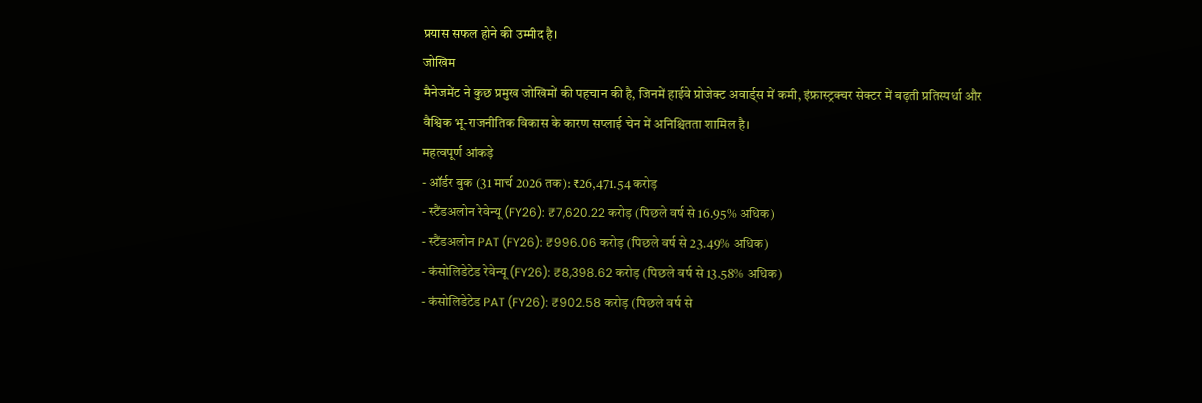प्रयास सफल होने की उम्मीद है।
जोखिम
मैनेजमेंट ने कुछ प्रमुख जोखिमों की पहचान की है, जिनमें हाईवे प्रोजेक्ट अवार्ड्स में कमी, इंफ्रास्ट्रक्चर सेक्टर में बढ़ती प्रतिस्पर्धा और वैश्विक भू-राजनीतिक विकास के कारण सप्लाई चेन में अनिश्चितता शामिल है।
महत्वपूर्ण आंकड़े
- ऑर्डर बुक (31 मार्च 2026 तक): ₹26,471.54 करोड़
- स्टैंडअलोन रेवेन्यू (FY26): ₹7,620.22 करोड़ (पिछले वर्ष से 16.95% अधिक)
- स्टैंडअलोन PAT (FY26): ₹996.06 करोड़ (पिछले वर्ष से 23.49% अधिक)
- कंसोलिडेटेड रेवेन्यू (FY26): ₹8,398.62 करोड़ (पिछले वर्ष से 13.58% अधिक)
- कंसोलिडेटेड PAT (FY26): ₹902.58 करोड़ (पिछले वर्ष से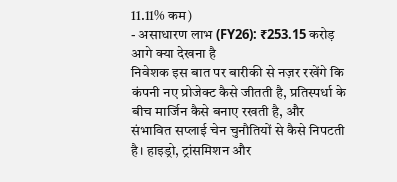11.11% कम)
- असाधारण लाभ (FY26): ₹253.15 करोड़
आगे क्या देखना है
निवेशक इस बात पर बारीकी से नज़र रखेंगे कि कंपनी नए प्रोजेक्ट कैसे जीतती है, प्रतिस्पर्धा के बीच मार्जिन कैसे बनाए रखती है, और संभावित सप्लाई चेन चुनौतियों से कैसे निपटती है। हाइड्रो, ट्रांसमिशन और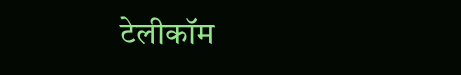टेलीकॉम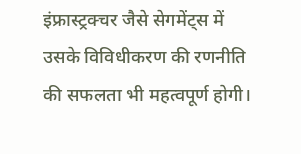इंफ्रास्ट्रक्चर जैसे सेगमेंट्स में उसके विविधीकरण की रणनीति की सफलता भी महत्वपूर्ण होगी।